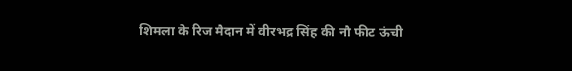शिमला के रिज मैदान में वीरभद्र सिंह की नौ फीट ऊंची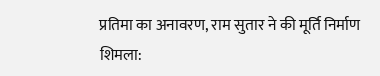प्रतिमा का अनावरण, राम सुतार ने की मूर्ति निर्माण
शिमला: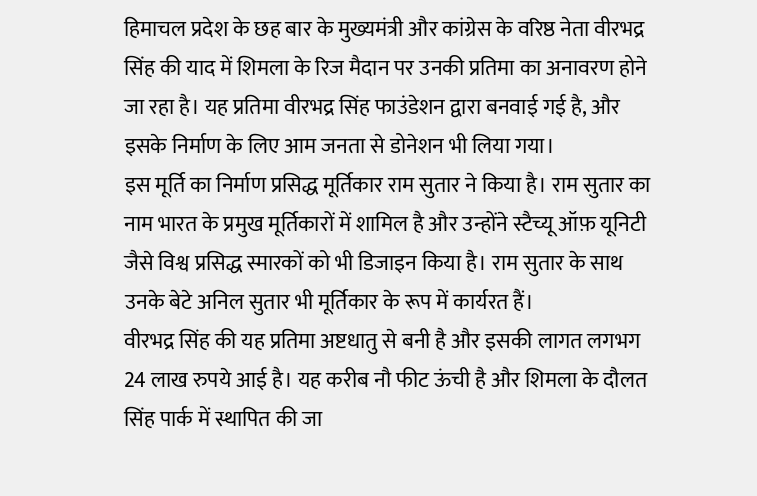हिमाचल प्रदेश के छह बार के मुख्यमंत्री और कांग्रेस के वरिष्ठ नेता वीरभद्र सिंह की याद में शिमला के रिज मैदान पर उनकी प्रतिमा का अनावरण होने जा रहा है। यह प्रतिमा वीरभद्र सिंह फाउंडेशन द्वारा बनवाई गई है, और इसके निर्माण के लिए आम जनता से डोनेशन भी लिया गया।
इस मूर्ति का निर्माण प्रसिद्ध मूर्तिकार राम सुतार ने किया है। राम सुतार का नाम भारत के प्रमुख मूर्तिकारों में शामिल है और उन्होंने स्टैच्यू ऑफ़ यूनिटी जैसे विश्व प्रसिद्ध स्मारकों को भी डिजाइन किया है। राम सुतार के साथ उनके बेटे अनिल सुतार भी मूर्तिकार के रूप में कार्यरत हैं।
वीरभद्र सिंह की यह प्रतिमा अष्टधातु से बनी है और इसकी लागत लगभग 24 लाख रुपये आई है। यह करीब नौ फीट ऊंची है और शिमला के दौलत सिंह पार्क में स्थापित की जा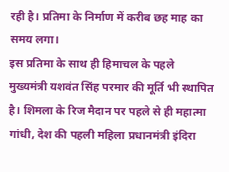रही है। प्रतिमा के निर्माण में करीब छह माह का समय लगा।
इस प्रतिमा के साथ ही हिमाचल के पहले मुख्यमंत्री यशवंत सिंह परमार की मूर्ति भी स्थापित है। शिमला के रिज मैदान पर पहले से ही महात्मा गांधी, देश की पहली महिला प्रधानमंत्री इंदिरा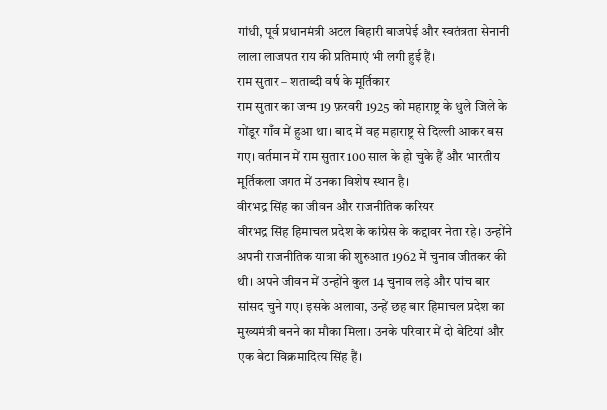गांधी, पूर्व प्रधानमंत्री अटल बिहारी बाजपेई और स्वतंत्रता सेनानी लाला लाजपत राय की प्रतिमाएं भी लगी हुई हैं।
राम सुतार – शताब्दी वर्ष के मूर्तिकार
राम सुतार का जन्म 19 फ़रवरी 1925 को महाराष्ट्र के धुले जिले के गोंडूर गाँव में हुआ था। बाद में वह महाराष्ट्र से दिल्ली आकर बस गए। वर्तमान में राम सुतार 100 साल के हो चुके हैं और भारतीय मूर्तिकला जगत में उनका विशेष स्थान है।
वीरभद्र सिंह का जीवन और राजनीतिक करियर
वीरभद्र सिंह हिमाचल प्रदेश के कांग्रेस के कद्दावर नेता रहे। उन्होंने अपनी राजनीतिक यात्रा की शुरुआत 1962 में चुनाव जीतकर की थी। अपने जीवन में उन्होंने कुल 14 चुनाव लड़े और पांच बार सांसद चुने गए। इसके अलावा, उन्हें छह बार हिमाचल प्रदेश का मुख्यमंत्री बनने का मौका मिला। उनके परिवार में दो बेटियां और एक बेटा विक्रमादित्य सिंह हैं।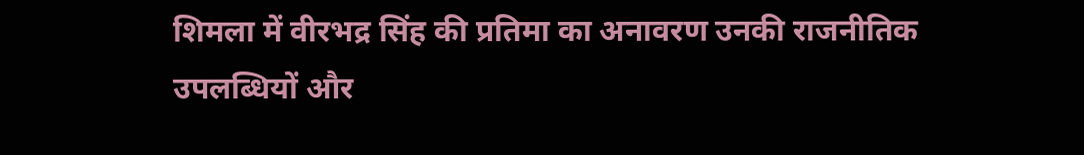शिमला में वीरभद्र सिंह की प्रतिमा का अनावरण उनकी राजनीतिक उपलब्धियों और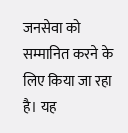जनसेवा को सम्मानित करने के लिए किया जा रहा है। यह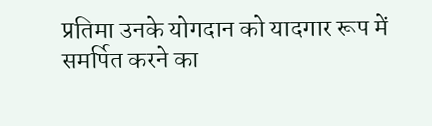प्रतिमा उनके योगदान को यादगार रूप में समर्पित करने का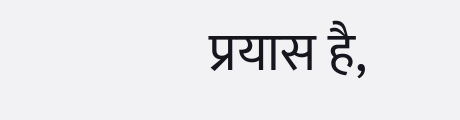प्रयास है,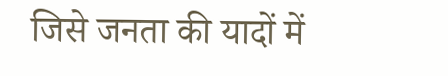जिसे जनता की यादों में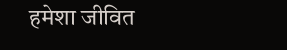हमेशा जीवित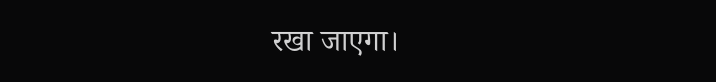रखा जाएगा।